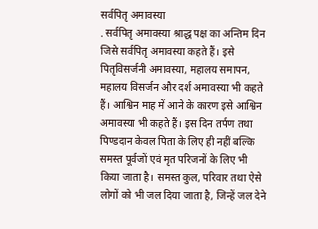सर्वपितृ अमावस्या
. सर्वपितृ अमावस्या श्राद्ध पक्ष का अन्तिम दिन जिसे सर्वपितृ अमावस्या कहते हैं। इसे पितृविसर्जनी अमावस्या, महालय समापन, महालय विसर्जन और दर्श अमावस्या भी कहते हैं। आश्विन माह में आने के कारण इसे आश्विन अमावस्या भी कहते हैं। इस दिन तर्पण तथा पिण्डदान केवल पिता के लिए ही नहीं बल्कि समस्त पूर्वजों एवं मृत परिजनों के लिए भी किया जाता है। समस्त कुल, परिवार तथा ऐसे लोगों को भी जल दिया जाता है, जिन्हें जल देने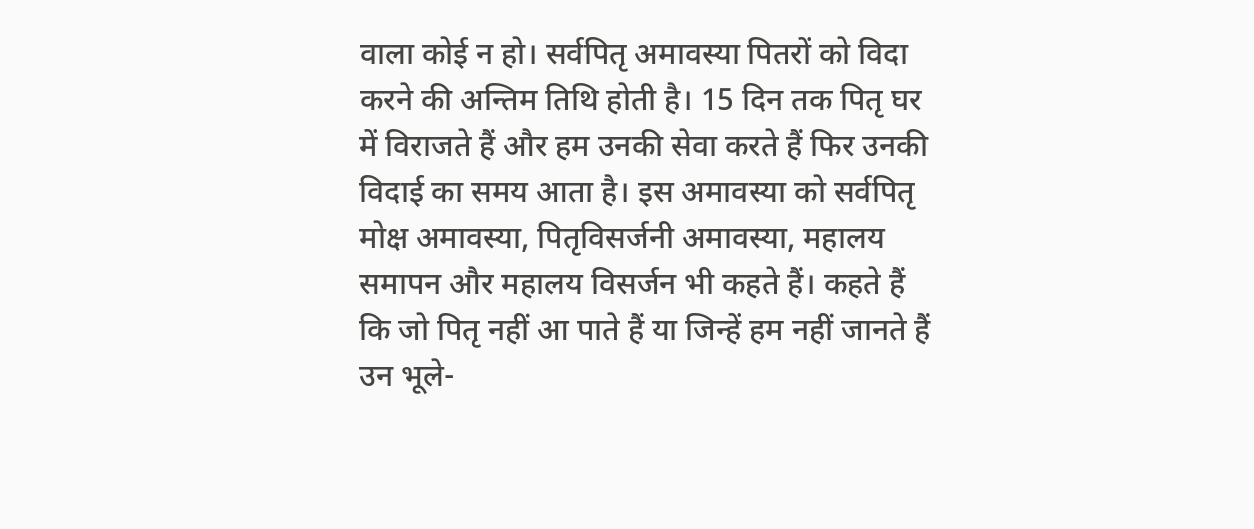वाला कोई न हो। सर्वपितृ अमावस्या पितरों को विदा करने की अन्तिम तिथि होती है। 15 दिन तक पितृ घर में विराजते हैं और हम उनकी सेवा करते हैं फिर उनकी विदाई का समय आता है। इस अमावस्या को सर्वपितृ मोक्ष अमावस्या, पितृविसर्जनी अमावस्या, महालय समापन और महालय विसर्जन भी कहते हैं। कहते हैं कि जो पितृ नहीं आ पाते हैं या जिन्हें हम नहीं जानते हैं उन भूले-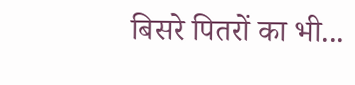बिसरे पितरों का भी...